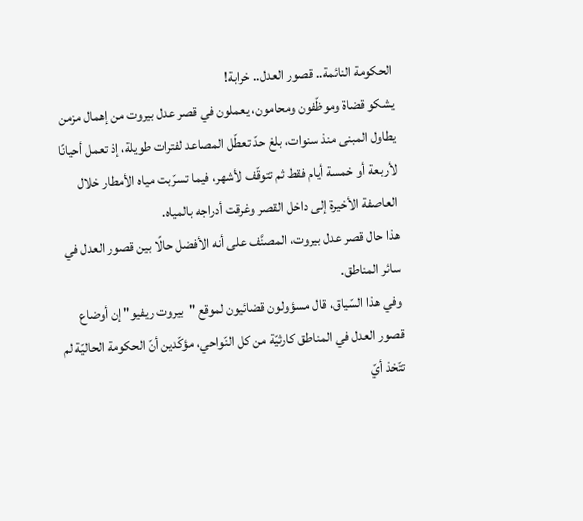الحكومة النائمة.. قصور العدل.. خرابة!
يشكو قضاة وموظّفون ومحامون، يعملون في قصر عدل بيروت من إهمال مزمن يطاول المبنى منذ سنوات، بلغ حدّ تعطّل المصاعد لفترات طويلة، إذ تعمل أحيانًا لأربعة أو خمسة أيام فقط ثم تتوقّف لأشهر، فيما تسرّبت مياه الأمطار خلال العاصفة الأخيرة إلى داخل القصر وغرقت أدراجه بالمياه.
هذا حال قصر عدل بيروت، المصنَّف على أنه الأفضل حالًا بين قصور العدل في سائر المناطق.
وفي هذا السّياق، قال مسؤولون قضائيون لموقع "بيروت ريفيو" إن أوضاع قصور العدل في المناطق كارثيّة من كل النّواحي، مؤكّدين أنّ الحكومة الحاليّة لم تتّخذ أيّ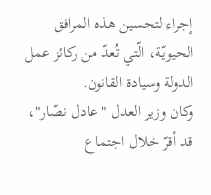إجراء لتحسين هذه المرافق الحيويّة، الّتي تُعدّ من ركائز عمل الدولة وسيادة القانون.
وكان وزير العدل "عادل نصّار"، قد أقرّ خلال اجتماع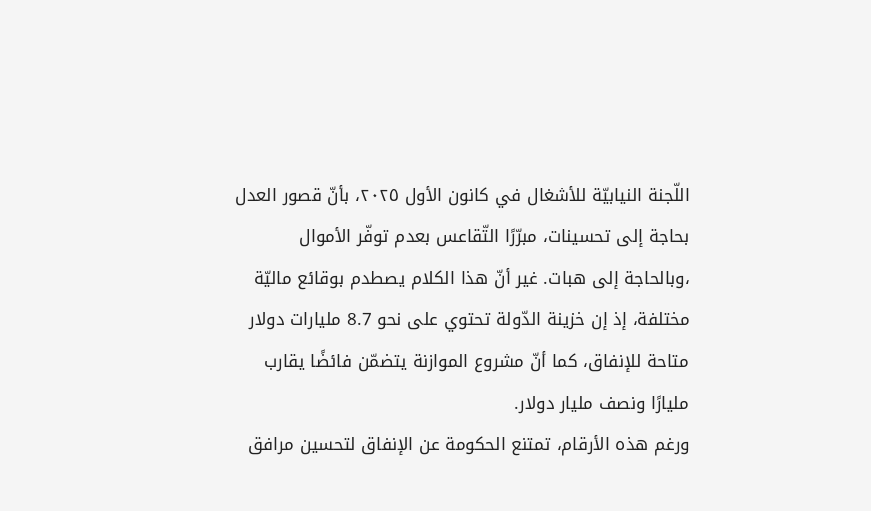اللّجنة النيابيّة للأشغال في كانون الأول ٢٠٢٥، بأنّ قصور العدل بحاجة إلى تحسينات، مبرّرًا التّقاعس بعدم توفّر الأموال ،وبالحاجة إلى هبات. غير أنّ هذا الكلام يصطدم بوقائع ماليّة مختلفة، إذ إن خزينة الدّولة تحتوي على نحو 8.7 مليارات دولار متاحة للإنفاق، كما أنّ مشروع الموازنة يتضمّن فائضًا يقارب مليارًا ونصف مليار دولار.
ورغم هذه الأرقام، تمتنع الحكومة عن الإنفاق لتحسين مرافق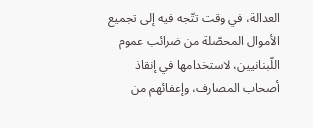العدالة، في وقت تتّجه فيه إلى تجميع الأموال المحصّلة من ضرائب عموم اللّبنانيين، لاستخدامها في إنقاذ أصحاب المصارف، وإعفائهم من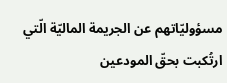مسؤوليّاتهم عن الجريمة الماليّة الّتي ارتُكبت بحقّ المودعين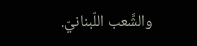والشَّعب اللّبنانيّ.